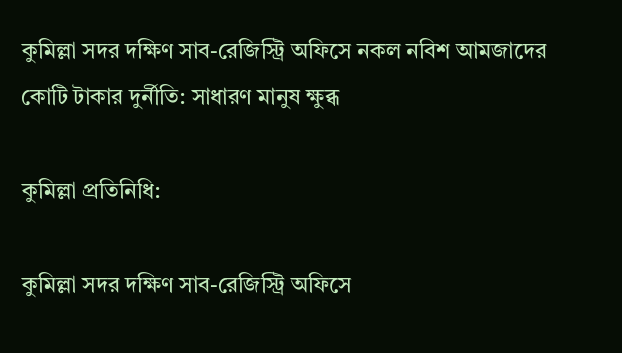কুমিল্লা সদর দক্ষিণ সাব-রেজিস্ট্রি অফিসে নকল নবিশ আমজাদের কোটি টাকার দুর্নীতি: সাধারণ মানুষ ক্ষুব্ধ

কুমিল্লা প্রতিনিধি:

কুমিল্লা সদর দক্ষিণ সাব-রেজিস্ট্রি অফিসে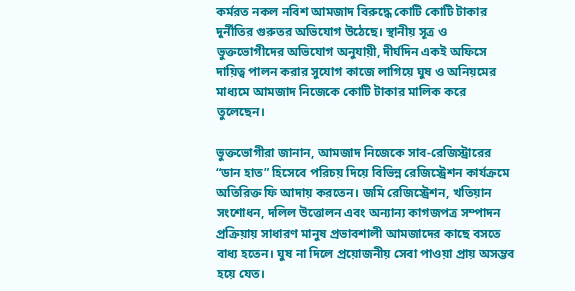কর্মরত নকল নবিশ আমজাদ বিরুদ্ধে কোটি কোটি টাকার দুর্নীতির গুরুতর অভিযোগ উঠেছে। স্থানীয় সূত্র ও ভুক্তভোগীদের অভিযোগ অনুযায়ী, দীর্ঘদিন একই অফিসে দায়িত্ব পালন করার সুযোগ কাজে লাগিয়ে ঘুষ ও অনিয়মের মাধ্যমে আমজাদ নিজেকে কোটি টাকার মালিক করে তুলেছেন।

ভুক্তভোগীরা জানান, আমজাদ নিজেকে সাব-রেজিস্ট্রারের “ডান হাত” হিসেবে পরিচয় দিয়ে বিভিন্ন রেজিস্ট্রেশন কার্যক্রমে অতিরিক্ত ফি আদায় করতেন। জমি রেজিস্ট্রেশন, খতিয়ান সংশোধন, দলিল উত্তোলন এবং অন্যান্য কাগজপত্র সম্পাদন প্রক্রিয়ায় সাধারণ মানুষ প্রভাবশালী আমজাদের কাছে বসতে বাধ্য হতেন। ঘুষ না দিলে প্রয়োজনীয় সেবা পাওয়া প্রায় অসম্ভব হয়ে যেত।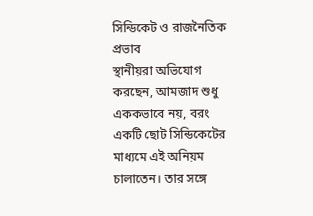সিন্ডিকেট ও রাজনৈতিক প্রভাব
স্থানীয়রা অভিযোগ করছেন, আমজাদ শুধু এককভাবে নয়, বরং একটি ছোট সিন্ডিকেটের মাধ্যমে এই অনিয়ম চালাতেন। তার সঙ্গে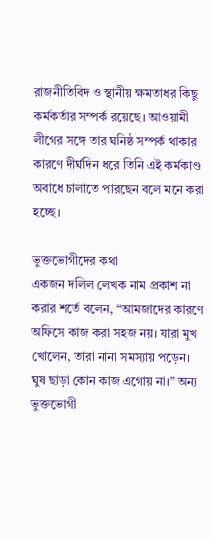রাজনীতিবিদ ও স্থানীয় ক্ষমতাধর কিছু কর্মকর্তার সম্পর্ক রয়েছে। আওয়ামী লীগের সঙ্গে তার ঘনিষ্ঠ সম্পর্ক থাকার কারণে দীর্ঘদিন ধরে তিনি এই কর্মকাণ্ড অবাধে চালাতে পারছেন বলে মনে করা হচ্ছে।

ভুক্তভোগীদের কথা
একজন দলিল লেখক নাম প্রকাশ না করার শর্তে বলেন, “আমজাদের কারণে অফিসে কাজ করা সহজ নয়। যারা মুখ খোলেন, তারা নানা সমস্যায় পড়েন। ঘুষ ছাড়া কোন কাজ এগোয় না।” অন্য ভুক্তভোগী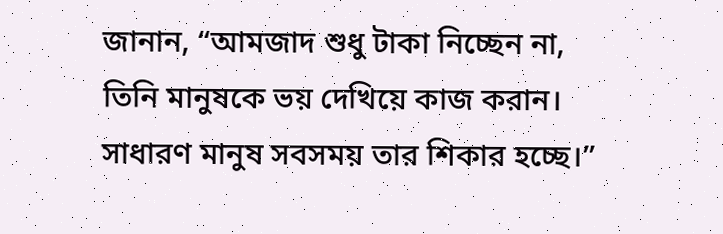জানান, “আমজাদ শুধু টাকা নিচ্ছেন না, তিনি মানুষকে ভয় দেখিয়ে কাজ করান। সাধারণ মানুষ সবসময় তার শিকার হচ্ছে।”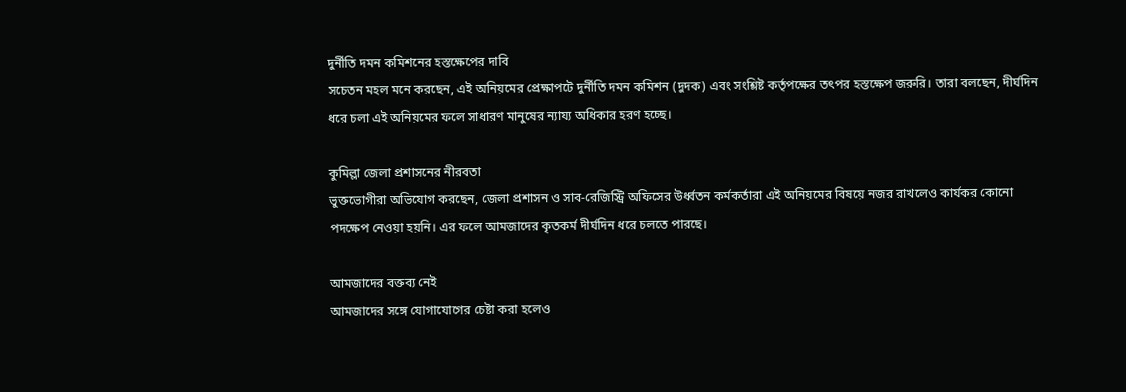দুর্নীতি দমন কমিশনের হস্তক্ষেপের দাবি
সচেতন মহল মনে করছেন, এই অনিয়মের প্রেক্ষাপটে দুর্নীতি দমন কমিশন (দুদক) এবং সংশ্লিষ্ট কর্তৃপক্ষের তৎপর হস্তক্ষেপ জরুরি। তারা বলছেন, দীর্ঘদিন ধরে চলা এই অনিয়মের ফলে সাধারণ মানুষের ন্যায্য অধিকার হরণ হচ্ছে।

কুমিল্লা জেলা প্রশাসনের নীরবতা
ভুক্তভোগীরা অভিযোগ করছেন, জেলা প্রশাসন ও সাব-রেজিস্ট্রি অফিসের উর্ধ্বতন কর্মকর্তারা এই অনিয়মের বিষয়ে নজর রাখলেও কার্যকর কোনো পদক্ষেপ নেওয়া হয়নি। এর ফলে আমজাদের কৃতকর্ম দীর্ঘদিন ধরে চলতে পারছে।

আমজাদের বক্তব্য নেই
আমজাদের সঙ্গে যোগাযোগের চেষ্টা করা হলেও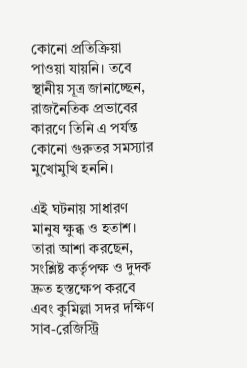কোনো প্রতিক্রিয়া পাওয়া যায়নি। তবে স্থানীয় সূত্র জানাচ্ছেন, রাজনৈতিক প্রভাবের কারণে তিনি এ পর্যন্ত কোনো গুরুতর সমস্যার মুখোমুখি হননি।

এই ঘটনায় সাধারণ মানুষ ক্ষুব্ধ ও হতাশ। তারা আশা করছেন, সংশ্লিষ্ট কর্তৃপক্ষ ও দুদক দ্রুত হস্তক্ষেপ করবে এবং কুমিল্লা সদর দক্ষিণ সাব-রেজিস্ট্রি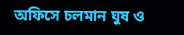অফিসে চলমান ঘুষ ও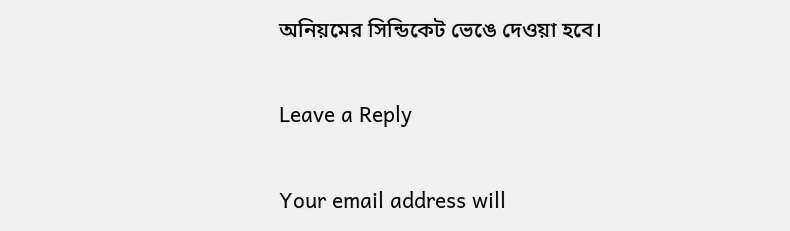অনিয়মের সিন্ডিকেট ভেঙে দেওয়া হবে।

Leave a Reply

Your email address will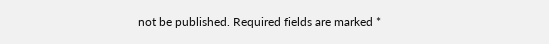not be published. Required fields are marked *